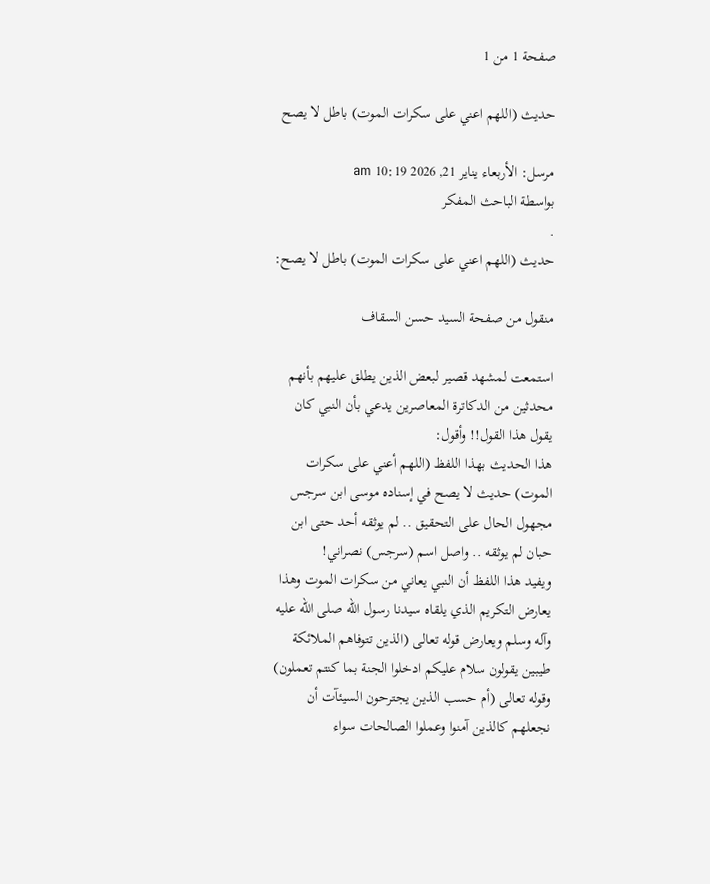صفحة 1 من 1

حديث (اللهم اعني على سكرات الموت) باطل لا يصح

مرسل: الأربعاء يناير 21, 2026 10:19 am
بواسطة الباحث المفكر
.
حديث (اللهم اعني على سكرات الموت) باطل لا يصح:

منقول من صفحة السيد حسن السقاف

استمعت لمشهد قصير لبعض الذين يطلق عليهم بأنهم محدثين من الدكاترة المعاصرين يدعي بأن النبي كان يقول هذا القول!! وأقول:
هذا الحديث بهذا اللفظ (اللهم أعني على سكرات الموت) حديث لا يصح في إسناده موسى ابن سرجس مجهول الحال على التحقيق .. لم يوثقه أحد حتى ابن حبان لم يوثقه .. واصل اسم (سرجس) نصراني!
ويفيد هذا اللفظ أن النبي يعاني من سكرات الموت وهذا يعارض التكريم الذي يلقاه سيدنا رسول الله صلى الله عليه وآله وسلم ويعارض قوله تعالى (الذين تتوفاهم الملائكة طيبين يقولون سلام عليكم ادخلوا الجنة بما كنتم تعملون) وقوله تعالى (أم حسب الذين يجترحون السيئآت أن نجعلهم كالذين آمنوا وعملوا الصالحات سواء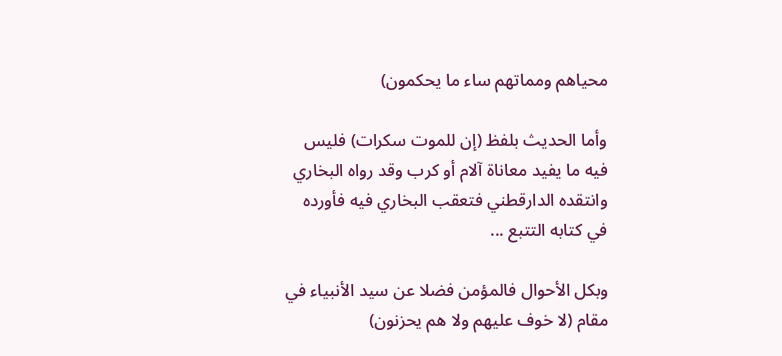محياهم ومماتهم ساء ما يحكمون)

وأما الحديث بلفظ (إن للموت سكرات) فليس فيه ما يفيد معاناة آلام أو كرب وقد رواه البخاري وانتقده الدارقطني فتعقب البخاري فيه فأورده في كتابه التتبع ...

وبكل الأحوال فالمؤمن فضلا عن سيد الأنبياء في مقام (لا خوف عليهم ولا هم يحزنون)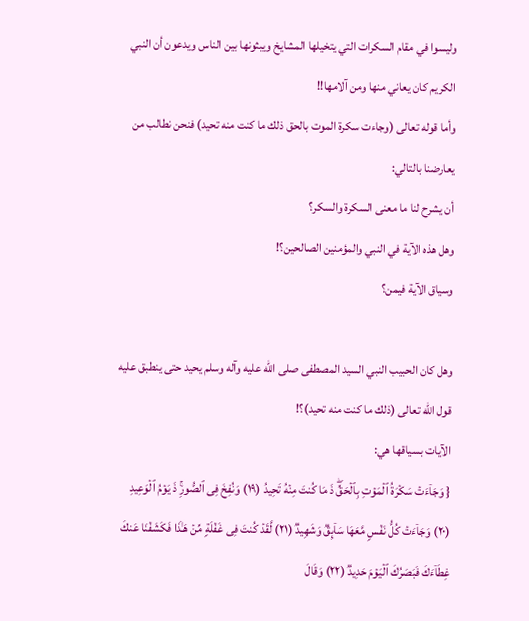وليسوا في مقام السكرات التي يتخيلها المشايخ ويبثونها بين الناس ويدعون أن النبي الكريم كان يعاني منها ومن آلامها!!
وأما قوله تعالى (وجاءت سكرة الموت بالحق ذلك ما كنت منه تحيد) فنحن نطالب من يعارضنا بالتالي:
أن يشرح لنا ما معنى السكرة والسكر؟
وهل هذه الآية في النبي والمؤمنين الصالحين؟!
وسياق الآية فيمن؟

وهل كان الحبيب النبي السيد المصطفى صلى الله عليه وآله وسلم يحيد حتى ينطبق عليه قول الله تعالى (ذلك ما كنت منه تحيد)؟!
الآيات بسياقها هي:
{ وَجَاۤءَتۡ سَكۡرَةُ ٱلۡمَوۡتِ بِٱلۡحَقِّۖ ذَ مَا كُنتَ مِنۡهُ تَحِیدُ (١٩) وَنُفِخَ فِی ٱلصُّورِۚ ذَ یَوۡمُ ٱلۡوَعِیدِ (٢٠) وَجَاۤءَتۡ كُلُّ نَفۡسࣲ مَّعَهَا سَاۤىِٕقࣱ وَشَهِیدࣱ (٢١) لَّقَدۡ كُنتَ فِی غَفۡلَةࣲ مِّنۡ هَـٰذَا فَكَشَفۡنَا عَنكَ غِطَاۤءَكَ فَبَصَرُكَ ٱلۡیَوۡمَ حَدِیدࣱ (٢٢) وَقَالَ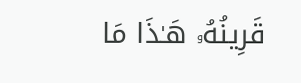قَرِینُهُۥ هَـٰذَا مَا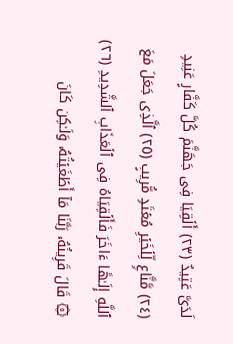لَدَیَّ عَتِیدٌ (٢٣) أَلۡقِیَا فِی جَهَنَّمَ كُلَّ كَفَّارٍ عَنِیدࣲ (٢٤) مَّنَّاعࣲ لِّلۡخَیۡرِ مُعۡتَدࣲ مُّرِیبٍ (٢٥) ٱلَّذِی جَعَلَ مَعَ ٱللَّهِ إِلَـٰهًا ءَاخَرَ فَأَلۡقِیَاهُ فِی ٱلۡعَذَابِ ٱلشَّدِیدِ (٢٦) ۞ قَالَ قَرِینُهُۥ رَبَّنَا مَاۤ أَطۡغَیۡتُهُۥ وَلَـٰكِن كَانَ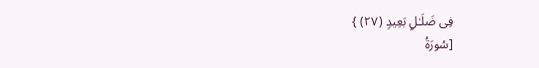فِی ضَلَـٰلِۭ بَعِیدࣲ (٢٧) }
[سُورَةُ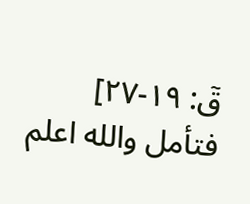قٓ: ١٩-٢٧]
فتأمل والله اعلم